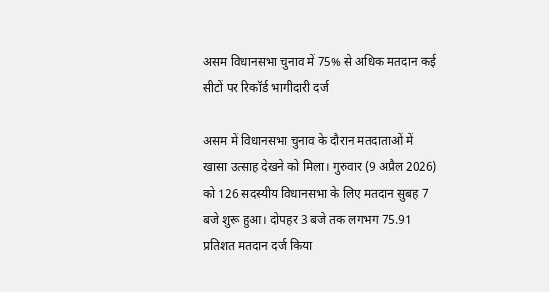असम विधानसभा चुनाव में 75% से अधिक मतदान कई सीटों पर रिकॉर्ड भागीदारी दर्ज

असम में विधानसभा चुनाव के दौरान मतदाताओं में खासा उत्साह देखने को मिला। गुरुवार (9 अप्रैल 2026) को 126 सदस्यीय विधानसभा के लिए मतदान सुबह 7 बजे शुरू हुआ। दोपहर 3 बजे तक लगभग 75.91 प्रतिशत मतदान दर्ज किया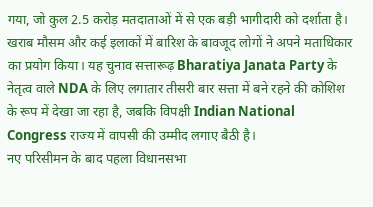गया, जो कुल 2.5 करोड़ मतदाताओं में से एक बड़ी भागीदारी को दर्शाता है। खराब मौसम और कई इलाकों में बारिश के बावजूद लोगों ने अपने मताधिकार का प्रयोग किया। यह चुनाव सत्तारूढ़ Bharatiya Janata Party के नेतृत्व वाले NDA के लिए लगातार तीसरी बार सत्ता में बने रहने की कोशिश के रूप में देखा जा रहा है, जबकि विपक्षी Indian National Congress राज्य में वापसी की उम्मीद लगाए बैठी है।
नए परिसीमन के बाद पहला विधानसभा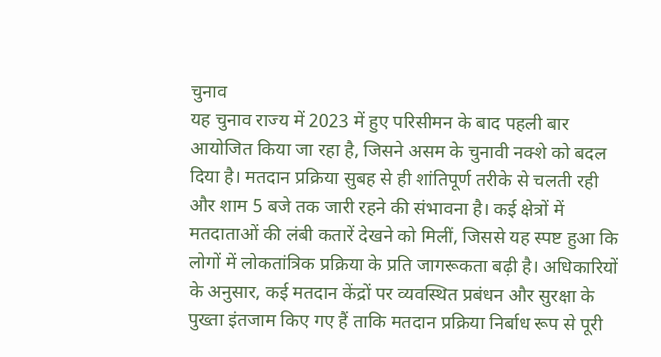चुनाव
यह चुनाव राज्य में 2023 में हुए परिसीमन के बाद पहली बार आयोजित किया जा रहा है, जिसने असम के चुनावी नक्शे को बदल दिया है। मतदान प्रक्रिया सुबह से ही शांतिपूर्ण तरीके से चलती रही और शाम 5 बजे तक जारी रहने की संभावना है। कई क्षेत्रों में मतदाताओं की लंबी कतारें देखने को मिलीं, जिससे यह स्पष्ट हुआ कि लोगों में लोकतांत्रिक प्रक्रिया के प्रति जागरूकता बढ़ी है। अधिकारियों के अनुसार, कई मतदान केंद्रों पर व्यवस्थित प्रबंधन और सुरक्षा के पुख्ता इंतजाम किए गए हैं ताकि मतदान प्रक्रिया निर्बाध रूप से पूरी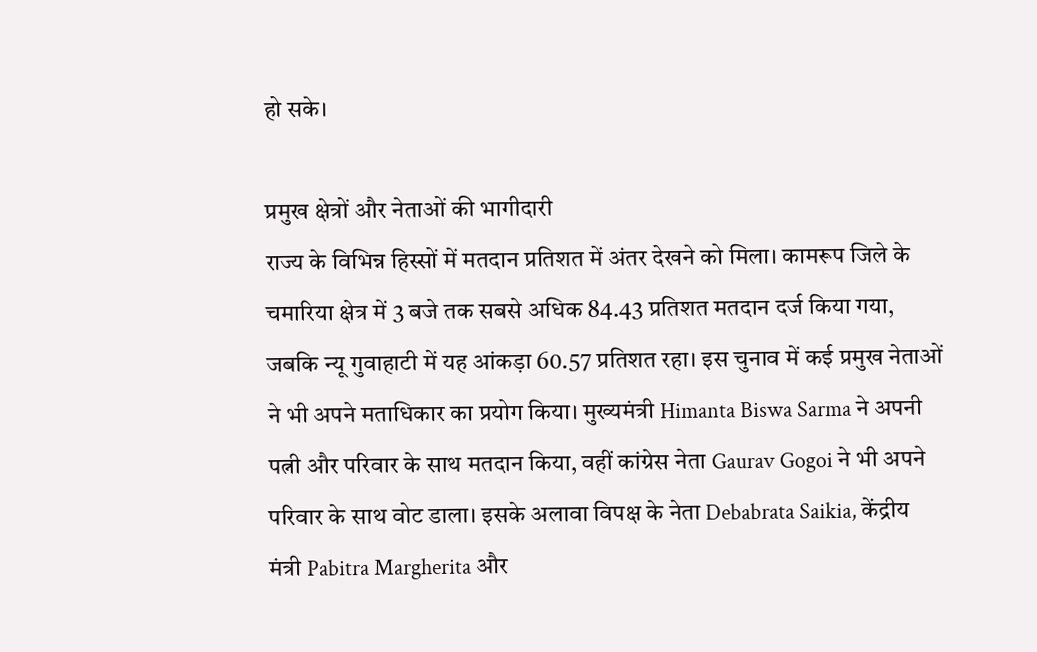हो सके।

प्रमुख क्षेत्रों और नेताओं की भागीदारी
राज्य के विभिन्न हिस्सों में मतदान प्रतिशत में अंतर देखने को मिला। कामरूप जिले के चमारिया क्षेत्र में 3 बजे तक सबसे अधिक 84.43 प्रतिशत मतदान दर्ज किया गया, जबकि न्यू गुवाहाटी में यह आंकड़ा 60.57 प्रतिशत रहा। इस चुनाव में कई प्रमुख नेताओं ने भी अपने मताधिकार का प्रयोग किया। मुख्यमंत्री Himanta Biswa Sarma ने अपनी पत्नी और परिवार के साथ मतदान किया, वहीं कांग्रेस नेता Gaurav Gogoi ने भी अपने परिवार के साथ वोट डाला। इसके अलावा विपक्ष के नेता Debabrata Saikia, केंद्रीय मंत्री Pabitra Margherita और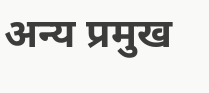अन्य प्रमुख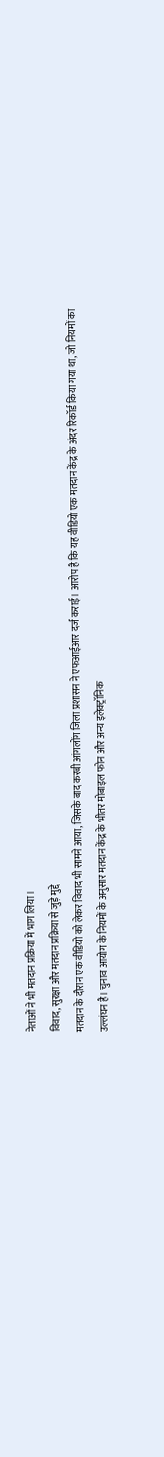नेताओं ने भी मतदान प्रक्रिया में भाग लिया।
विवाद, सुरक्षा और मतदान प्रक्रिया से जुड़े मुद्दे
मतदान के दौरान एक वीडियो को लेकर विवाद भी सामने आया, जिसके बाद करबी आंगलोंग जिला प्रशासन ने एफआईआर दर्ज कराई। आरोप है कि यह वीडियो एक मतदान केंद्र के अंदर रिकॉर्ड किया गया था, जो नियमों का उल्लंघन है। चुनाव आयोग के नियमों के अनुसार मतदान केंद्र के भीतर मोबाइल फोन और अन्य इलेक्ट्रॉनिक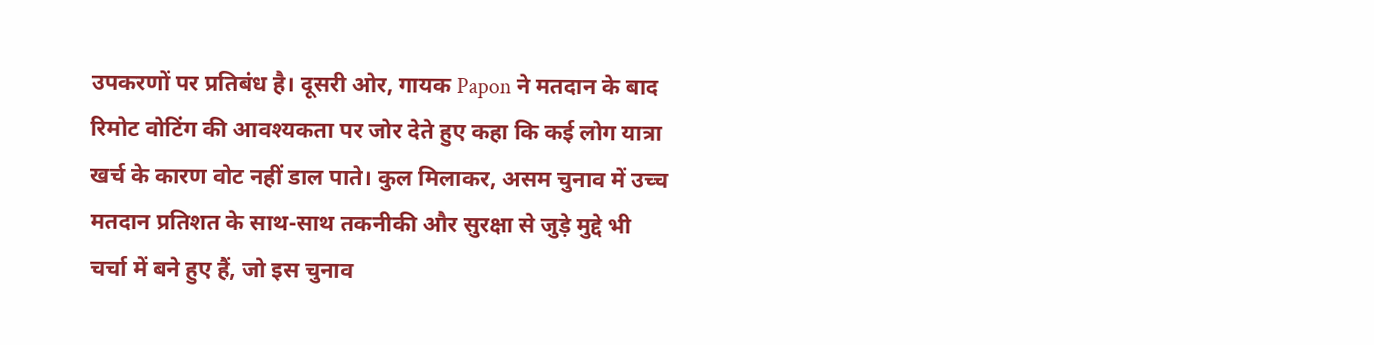उपकरणों पर प्रतिबंध है। दूसरी ओर, गायक Papon ने मतदान के बाद रिमोट वोटिंग की आवश्यकता पर जोर देते हुए कहा कि कई लोग यात्रा खर्च के कारण वोट नहीं डाल पाते। कुल मिलाकर, असम चुनाव में उच्च मतदान प्रतिशत के साथ-साथ तकनीकी और सुरक्षा से जुड़े मुद्दे भी चर्चा में बने हुए हैं, जो इस चुनाव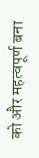को और महत्वपूर्ण बना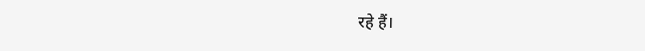रहे हैं।